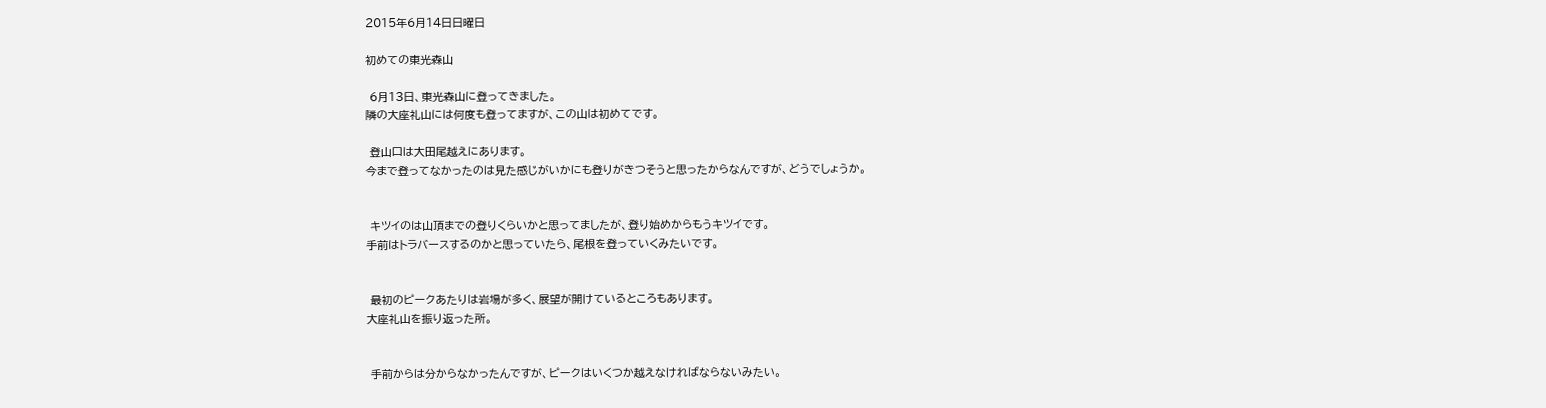2015年6月14日日曜日

初めての東光森山

 6月13日、東光森山に登ってきました。
隣の大座礼山には何度も登ってますが、この山は初めてです。

 登山口は大田尾越えにあります。
今まで登ってなかったのは見た感じがいかにも登りがきつそうと思ったからなんですが、どうでしょうか。


 キツイのは山頂までの登りくらいかと思ってましたが、登り始めからもうキツイです。
手前はトラバースするのかと思っていたら、尾根を登っていくみたいです。


 最初のピークあたりは岩場が多く、展望が開けているところもあります。
大座礼山を振り返った所。


 手前からは分からなかったんですが、ピークはいくつか越えなければならないみたい。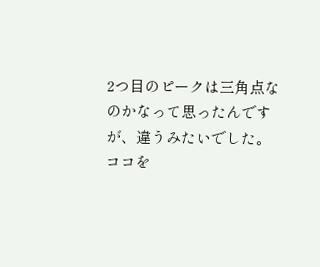2つ目のピークは三角点なのかなって思ったんですが、違うみたいでした。
ココを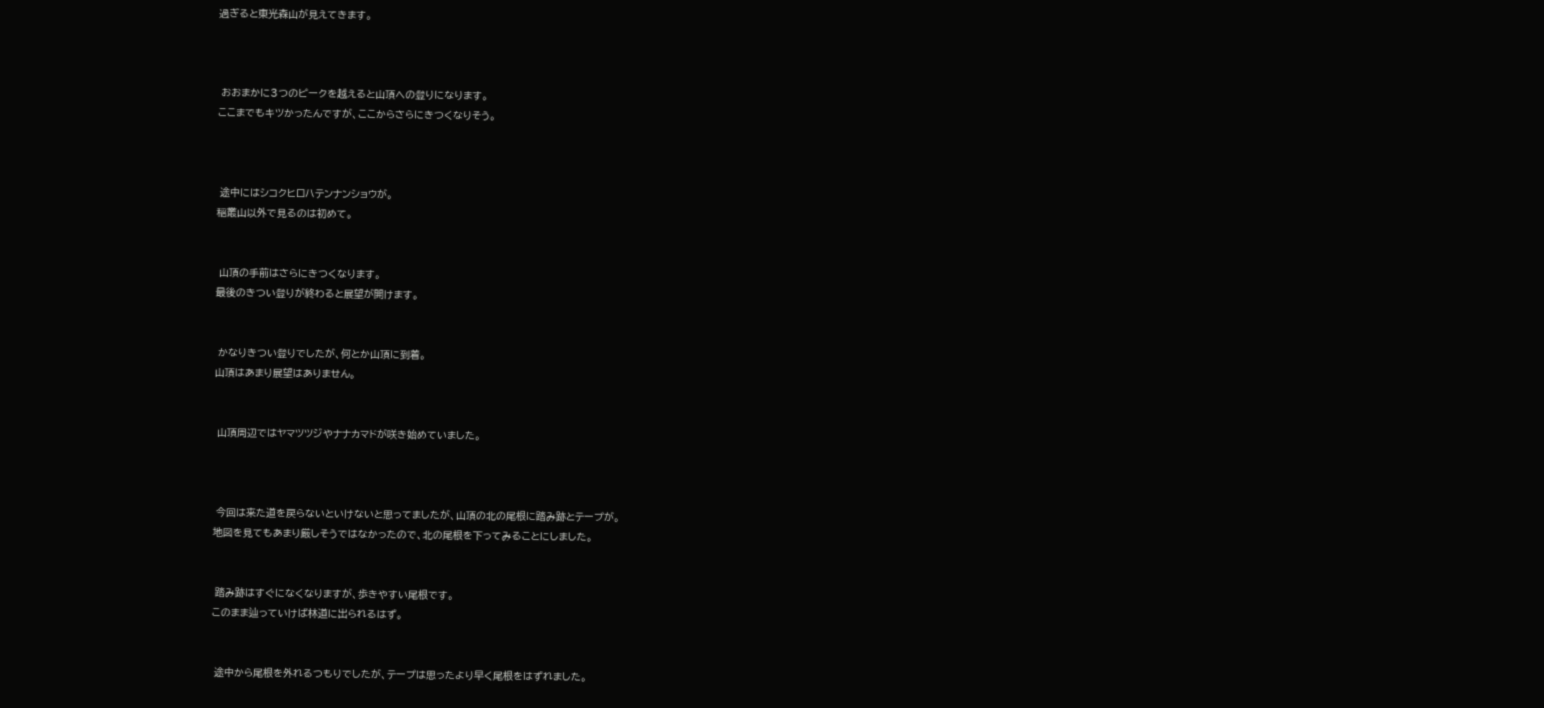過ぎると東光森山が見えてきます。



 おおまかに3つのピークを越えると山頂への登りになります。
ここまでもキツかったんですが、ここからさらにきつくなりそう。



 途中にはシコクヒロハテンナンショウが。
稲叢山以外で見るのは初めて。


 山頂の手前はさらにきつくなります。
最後のきつい登りが終わると展望が開けます。


 かなりきつい登りでしたが、何とか山頂に到着。
山頂はあまり展望はありません。


 山頂周辺ではヤマツツジやナナカマドが咲き始めていました。



 今回は来た道を戻らないといけないと思ってましたが、山頂の北の尾根に踏み跡とテープが。
地図を見てもあまり厳しそうではなかったので、北の尾根を下ってみることにしました。


 踏み跡はすぐになくなりますが、歩きやすい尾根です。
このまま辿っていけば林道に出られるはず。


 途中から尾根を外れるつもりでしたが、テープは思ったより早く尾根をはずれました。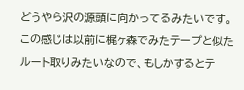どうやら沢の源頭に向かってるみたいです。
この感じは以前に梶ヶ森でみたテープと似たルート取りみたいなので、もしかするとテ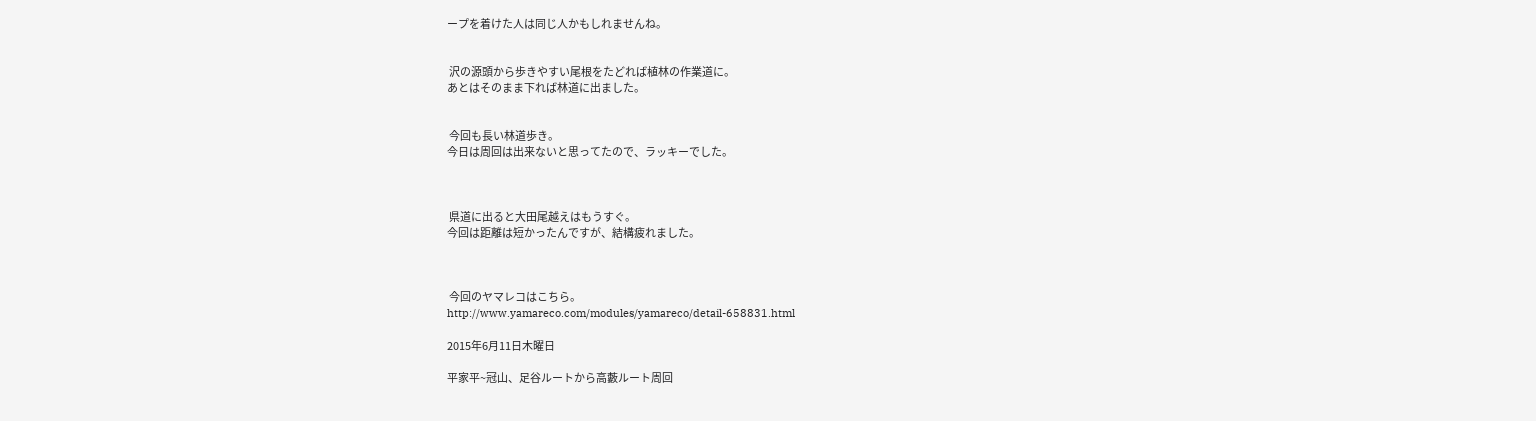ープを着けた人は同じ人かもしれませんね。


 沢の源頭から歩きやすい尾根をたどれば植林の作業道に。
あとはそのまま下れば林道に出ました。


 今回も長い林道歩き。
今日は周回は出来ないと思ってたので、ラッキーでした。



 県道に出ると大田尾越えはもうすぐ。
今回は距離は短かったんですが、結構疲れました。



 今回のヤマレコはこちら。
http://www.yamareco.com/modules/yamareco/detail-658831.html

2015年6月11日木曜日

平家平~冠山、足谷ルートから高藪ルート周回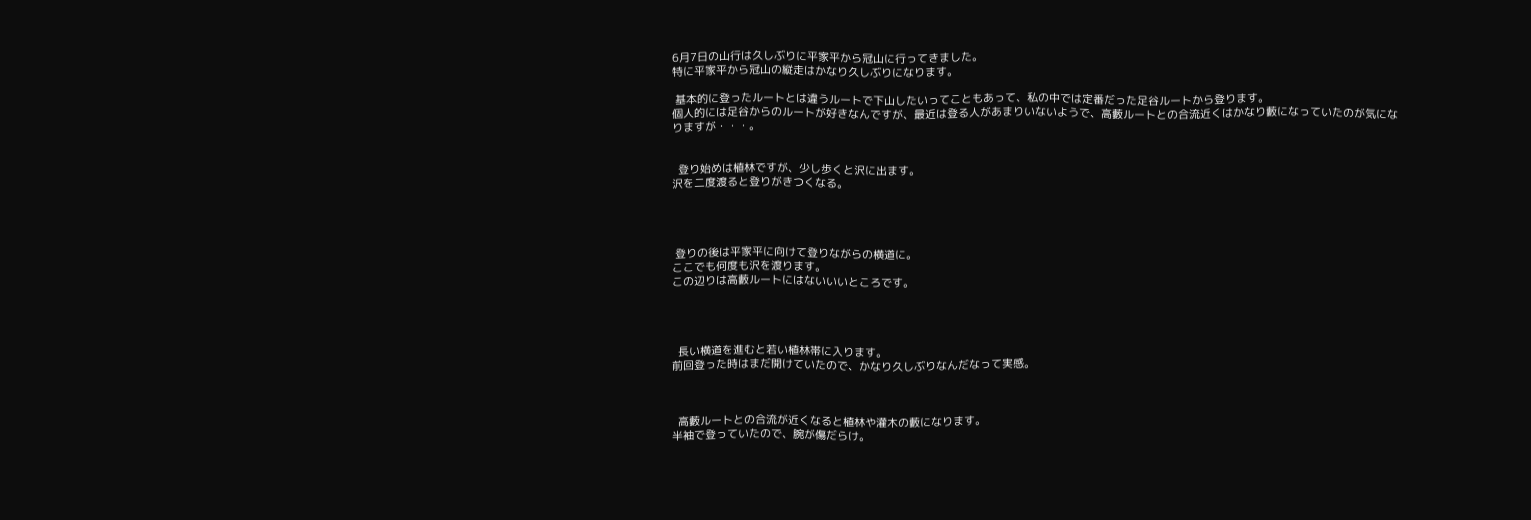6月7日の山行は久しぶりに平家平から冠山に行ってきました。
特に平家平から冠山の縦走はかなり久しぶりになります。

 基本的に登ったルートとは違うルートで下山したいってこともあって、私の中では定番だった足谷ルートから登ります。
個人的には足谷からのルートが好きなんですが、最近は登る人があまりいないようで、高藪ルートとの合流近くはかなり藪になっていたのが気になりますが・・・。


  登り始めは植林ですが、少し歩くと沢に出ます。
沢を二度渡ると登りがきつくなる。




 登りの後は平家平に向けて登りながらの横道に。
ここでも何度も沢を渡ります。
この辺りは高藪ルートにはないいいところです。




  長い横道を進むと若い植林帯に入ります。
前回登った時はまだ開けていたので、かなり久しぶりなんだなって実感。



  高藪ルートとの合流が近くなると植林や灌木の藪になります。
半袖で登っていたので、腕が傷だらけ。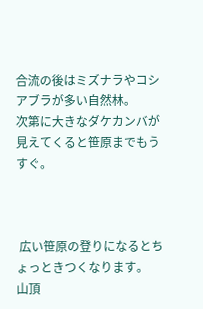合流の後はミズナラやコシアブラが多い自然林。
次第に大きなダケカンバが見えてくると笹原までもうすぐ。



 広い笹原の登りになるとちょっときつくなります。
山頂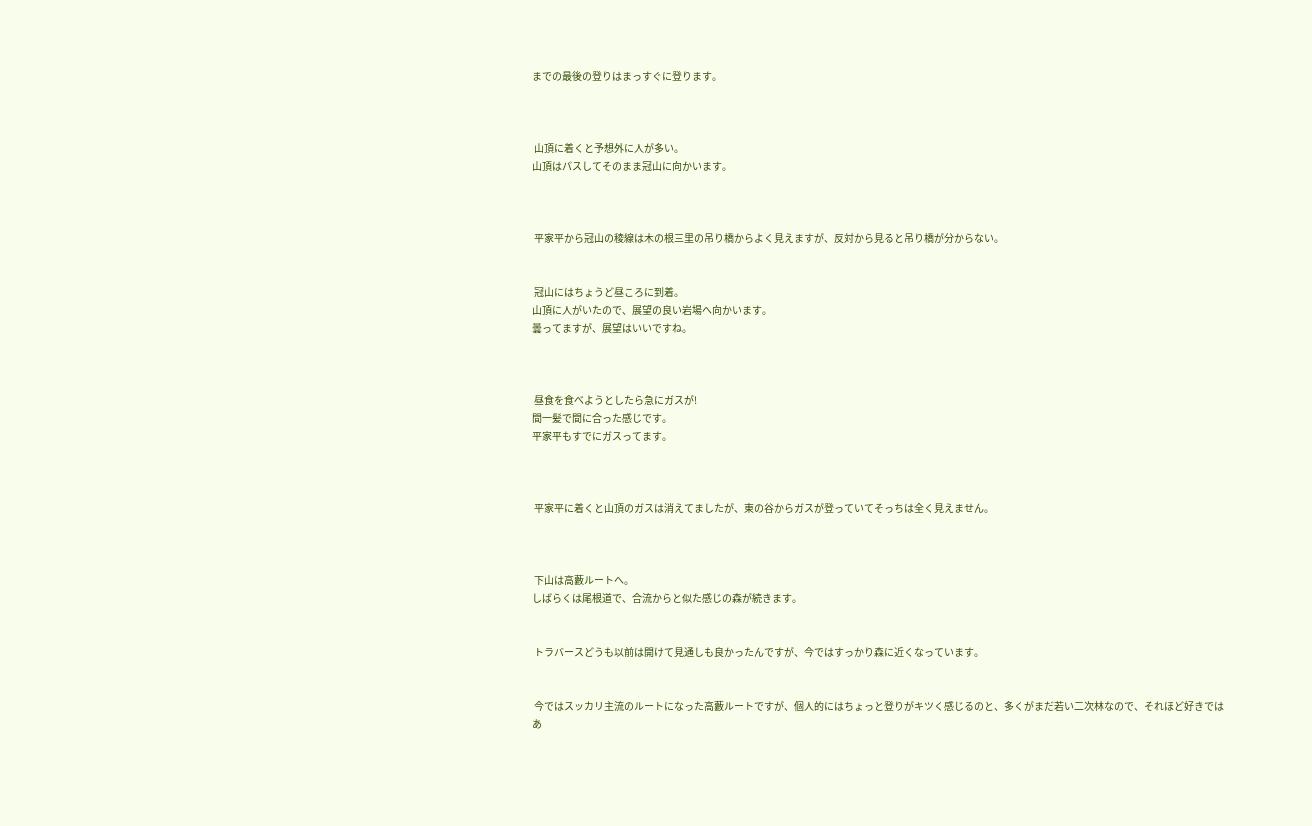までの最後の登りはまっすぐに登ります。



 山頂に着くと予想外に人が多い。
山頂はパスしてそのまま冠山に向かいます。



 平家平から冠山の稜線は木の根三里の吊り橋からよく見えますが、反対から見ると吊り橋が分からない。


 冠山にはちょうど昼ころに到着。
山頂に人がいたので、展望の良い岩場へ向かいます。
曇ってますが、展望はいいですね。



 昼食を食べようとしたら急にガスが!
間一髪で間に合った感じです。
平家平もすでにガスってます。



 平家平に着くと山頂のガスは消えてましたが、東の谷からガスが登っていてそっちは全く見えません。



 下山は高藪ルートへ。
しばらくは尾根道で、合流からと似た感じの森が続きます。


 トラバースどうも以前は開けて見通しも良かったんですが、今ではすっかり森に近くなっています。


 今ではスッカリ主流のルートになった高藪ルートですが、個人的にはちょっと登りがキツく感じるのと、多くがまだ若い二次林なので、それほど好きではあ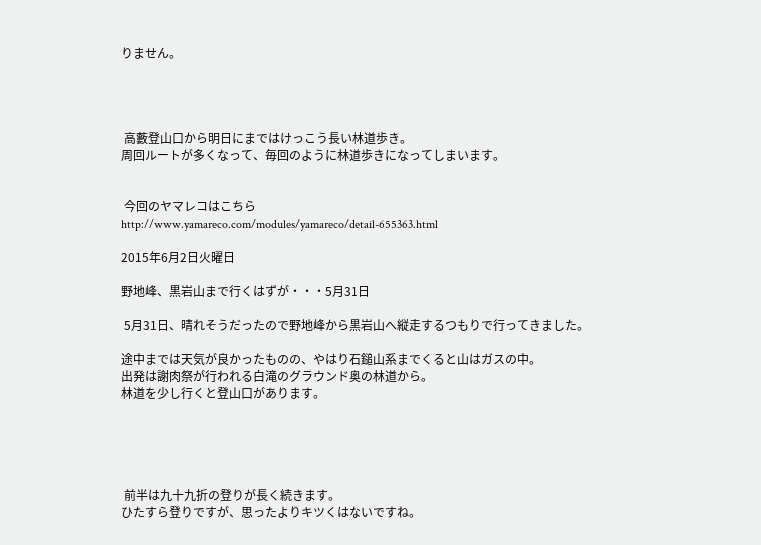りません。




 高藪登山口から明日にまではけっこう長い林道歩き。
周回ルートが多くなって、毎回のように林道歩きになってしまいます。


 今回のヤマレコはこちら
http://www.yamareco.com/modules/yamareco/detail-655363.html

2015年6月2日火曜日

野地峰、黒岩山まで行くはずが・・・5月31日

 5月31日、晴れそうだったので野地峰から黒岩山へ縦走するつもりで行ってきました。

途中までは天気が良かったものの、やはり石鎚山系までくると山はガスの中。
出発は謝肉祭が行われる白滝のグラウンド奥の林道から。
林道を少し行くと登山口があります。





 前半は九十九折の登りが長く続きます。
ひたすら登りですが、思ったよりキツくはないですね。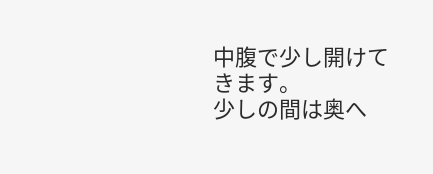中腹で少し開けてきます。
少しの間は奥へ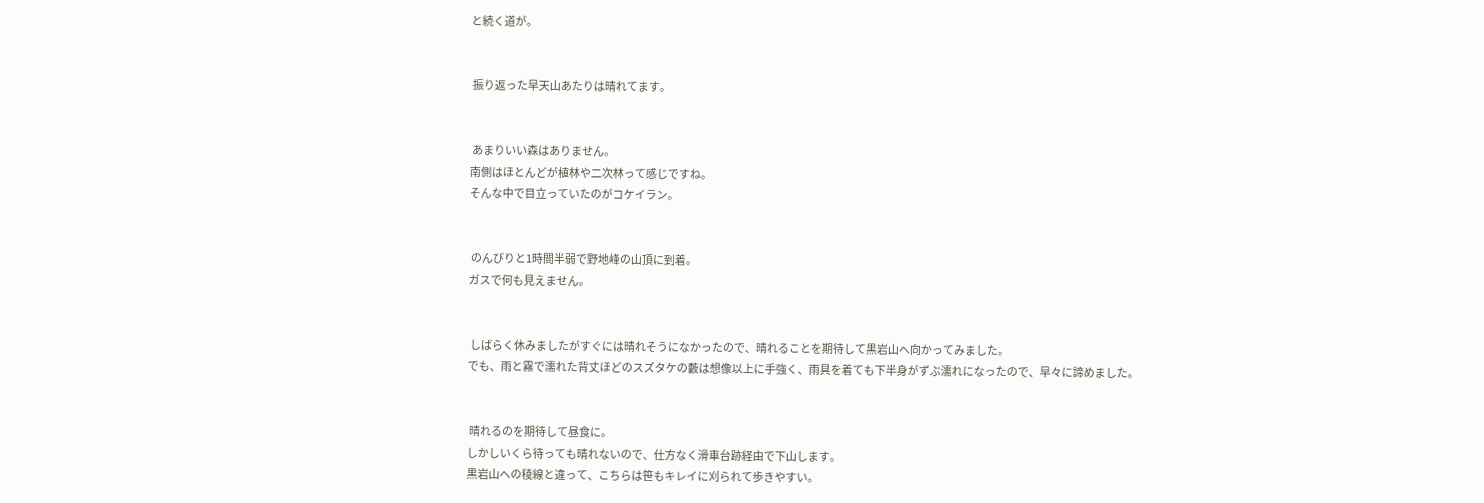と続く道が。


 振り返った早天山あたりは晴れてます。


 あまりいい森はありません。
南側はほとんどが植林や二次林って感じですね。
そんな中で目立っていたのがコケイラン。


 のんびりと1時間半弱で野地峰の山頂に到着。
ガスで何も見えません。


 しばらく休みましたがすぐには晴れそうになかったので、晴れることを期待して黒岩山へ向かってみました。
でも、雨と霧で濡れた背丈ほどのスズタケの藪は想像以上に手強く、雨具を着ても下半身がずぶ濡れになったので、早々に諦めました。


 晴れるのを期待して昼食に。
しかしいくら待っても晴れないので、仕方なく滑車台跡経由で下山します。
黒岩山への稜線と違って、こちらは笹もキレイに刈られて歩きやすい。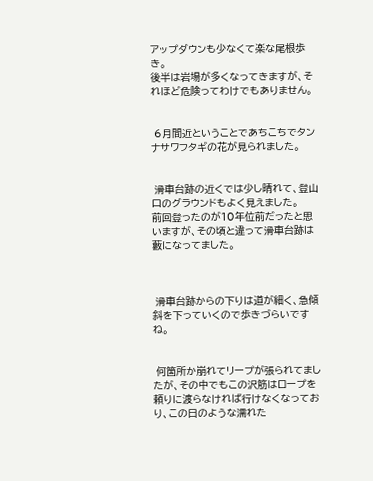アップダウンも少なくて楽な尾根歩き。
後半は岩場が多くなってきますが、それほど危険ってわけでもありません。


 6月間近ということであちこちでタンナサワフタギの花が見られました。


 滑車台跡の近くでは少し晴れて、登山口のグラウンドもよく見えました。
前回登ったのが10年位前だったと思いますが、その頃と違って滑車台跡は藪になってました。



 滑車台跡からの下りは道が細く、急傾斜を下っていくので歩きづらいですね。


 何箇所か崩れてリープが張られてましたが、その中でもこの沢筋はロープを頼りに渡らなければ行けなくなっており、この日のような濡れた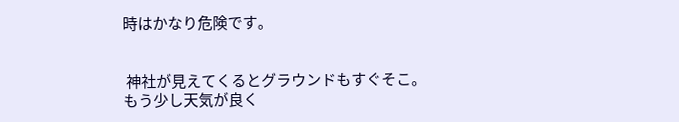時はかなり危険です。


 神社が見えてくるとグラウンドもすぐそこ。
もう少し天気が良く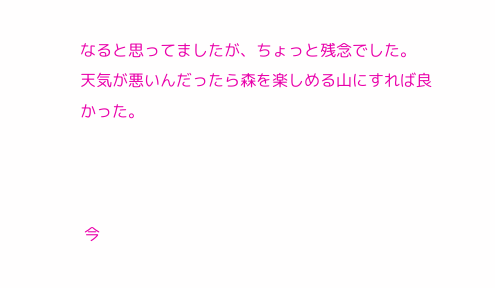なると思ってましたが、ちょっと残念でした。
天気が悪いんだったら森を楽しめる山にすれば良かった。



 今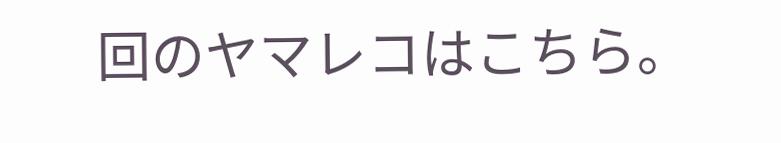回のヤマレコはこちら。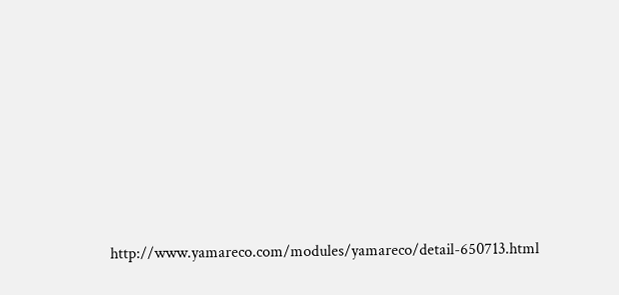http://www.yamareco.com/modules/yamareco/detail-650713.html